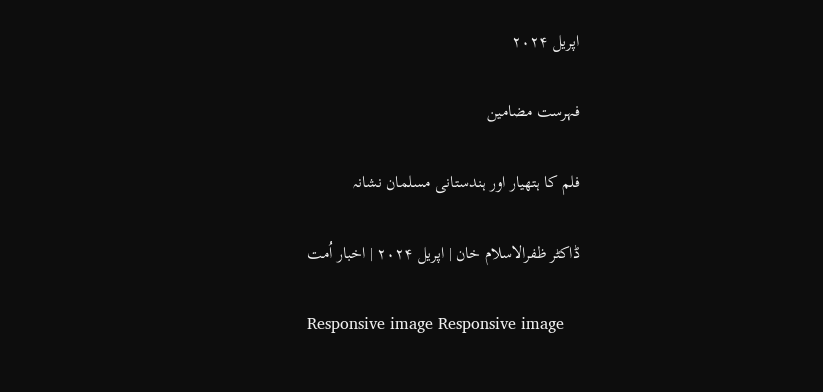اپریل ۲۰۲۴

فہرست مضامین

فلم کا ہتھیار اور ہندستانی مسلمان نشانہ

ڈاکٹر ظفرالاسلام خان | اپریل ۲۰۲۴ | اخبار اُمت

Responsive image Responsive image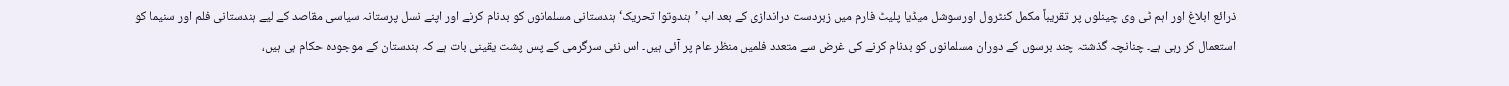ذرائع ابلاغ اور اہم ٹی وی چینلوں پر تقریباً مکمل کنٹرول اورسوشل میڈیا پلیٹ فارم میں زبردست دراندازی کے بعد اب ’ہندوتوا تحریک‘ ہندستانی مسلمانوں کو بدنام کرنے اور اپنے نسل پرستانہ سیاسی مقاصد کے لیے ہندستانی فلم اور سنیما کو استعمال کر رہی ہے۔ چنانچہ گذشتہ چند برسوں کے دوران مسلمانوں کو بدنام کرنے کی غرض سے متعدد فلمیں منظر عام پر آئی ہیں۔ اس نئی سرگرمی کے پس پشت یقینی بات ہے کہ ہندستان کے موجودہ حکام ہی ہیں،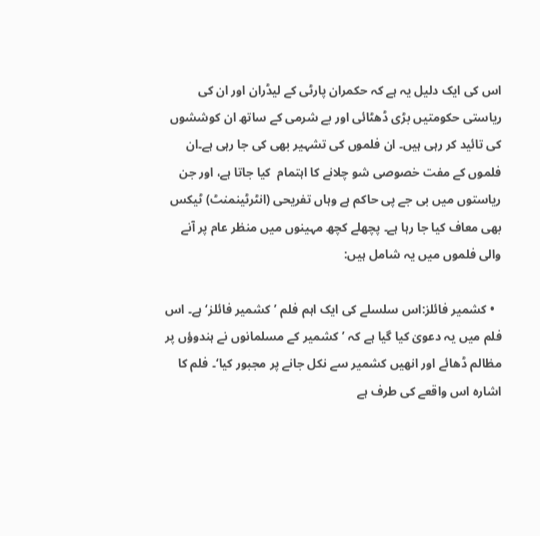اس کی ایک دلیل یہ ہے کہ حکمران پارٹی کے لیڈران اور ان کی ریاستی حکومتیں بڑی ڈھٹائی اور بے شرمی کے ساتھ ان کوششوں کی تائید کر رہی ہیں۔ ان فلموں کی تشہیر بھی کی جا رہی ہے۔ان فلموں کے مفت خصوصی شو چلانے کا اہتمام  کیا جاتا ہے، اور جن ریاستوں میں بی جے پی حاکم ہے وہاں تفریحی (انٹرٹینمنٹ) ٹیکس بھی معاف کیا جا رہا ہے۔ پچھلے کچھ مہینوں میں منظر عام پر آنے والی فلموں میں یہ شامل ہیں:

  • کشمیر فائلز:اس سلسلے کی ایک اہم فلم ’کشمیر فائلز‘ ہے۔ اس فلم میں یہ دعویٰ کیا گیا ہے کہ ’کشمیر کے مسلمانوں نے ہندوؤں پر مظالم ڈھائے اور انھیں کشمیر سے نکل جانے پر مجبور کیا‘۔ فلم کا اشارہ اس واقعے کی طرف ہے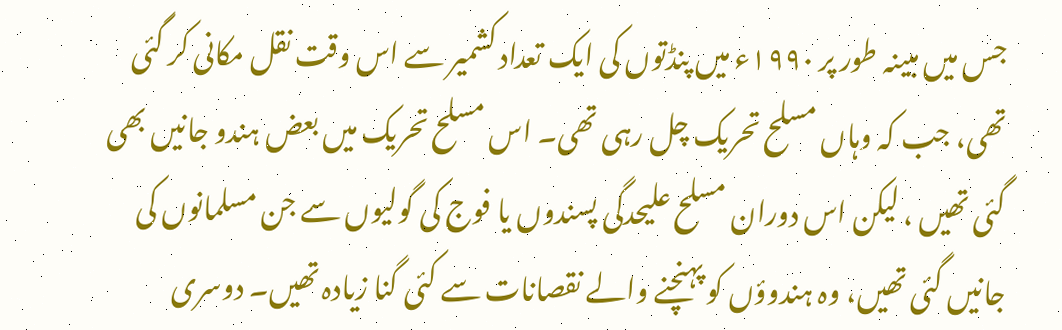جس میں مبینہ طور پر ۱۹۹۰ء میں پنڈتوں کی ایک تعداد کشمیر سے اس وقت نقل مکانی کر گئی تھی، جب کہ وہاں مسلح تحریک چل رہی تھی۔ اس مسلح تحریک میں بعض ہندو جانیں بھی گئی تھیں ، لیکن اس دوران مسلح علیحدگی پسندوں یا فوج کی گولیوں سے جن مسلمانوں کی جانیں گئی تھیں، وہ ہندوؤں کو پہنچنے والے نقصانات سے کئی گنا زیادہ تھیں۔ دوسری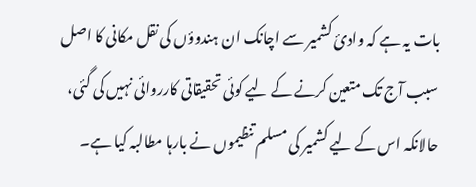بات یہ ہے کہ وادیٔ کشمیر سے اچانک ان ہندوؤں کی نقل مکانی کا اصل سبب آج تک متعین کرنے کے لیے کوئی تحقیقاتی کارروائی نہیں کی گئی، حالانکہ اس کے لیے کشمیر کی مسلم تنظیموں نے بارہا مطالبہ کیا ہے۔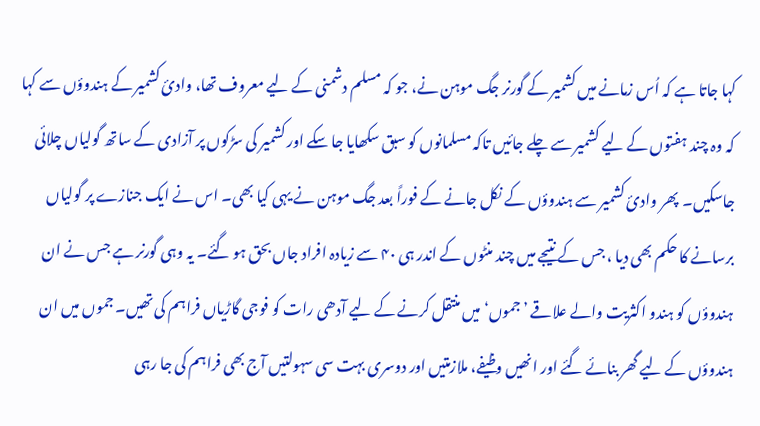کہا جاتا ہے کہ اُس زمانے میں کشمیر کے گورنر جگ موہن نے، جو کہ مسلم دشمنی کے لیے معروف تھا، وادیٔ کشمیر کے ہندوؤں سے کہا کہ وہ چند ہفتوں کے لیے کشمیر سے چلے جائیں تاکہ مسلمانوں کو سبق سکھایا جا سکے اور کشمیر کی سڑکوں پر آزادی کے ساتھ گولیاں چلائی جاسکیں۔  پھر وادیٔ کشمیر سے ہندوؤں کے نکل جانے کے فوراً بعد جگ موہن نے یہی کیا بھی۔ اس نے ایک جنازے پر گولیاں برسانے کا حکم بھی دیا ، جس کے نتیجے میں چند منٹوں کے اندر ہی ۴۰ سے زیادہ افراد جاں بحق ہو گئے۔ یہ وہی گورنر ہے جس نے ان ہندوؤں کو ہندو اکثریت والے علاقے ’جموں‘ میں منتقل کرنے کے لیے آدھی رات کو فوجی گاڑیاں فراہم کی تھیں۔ جموں میں ان ہندوؤں کے لیے گھر بنائے گئے اور انھیں وظیفے، ملازمتیں اور دوسری بہت سی سہولتیں آج بھی فراہم کی جا رہی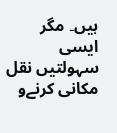ہیں۔ مگر ایسی سہولتیں نقل مکانی کرنےو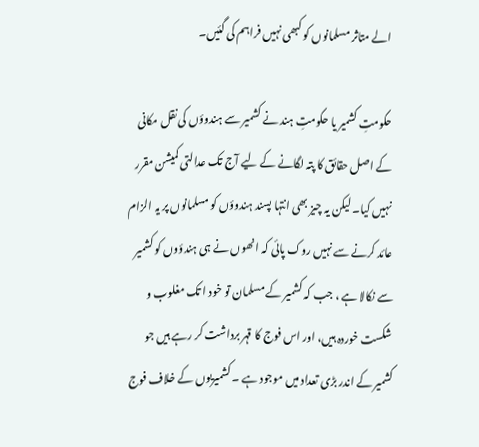الے متاثر مسلمانوں کو کبھی نہیں فراہم کی گئیں۔

حکومتِ کشمیر یا حکومتِ ہند نے کشمیر سے ہندوؤں کی نقل مکانی کے اصل حقائق کا پتہ لگانے کے لیے آج تک عدالتی کمیشن مقرر نہیں کیا۔ لیکن یہ چیز بھی انتہا پسند ہندوؤں کو مسلمانوں پر یہ الزام عائد کرنے سے نہیں روک پائی کہ انھوں نے ہی ہندؤوں کو کشمیر سے نکالا ہے ، جب کہ کشمیر کے مسلمان تو خود ا تک مغلوب و شکست خوردہ ہیں، اور اس فوج کا قہر برداشت کر رہے ہیں جو کشمیر کے اندر بڑی تعداد میں موجود ہے ۔ کشمیریوں کے خلاف فوج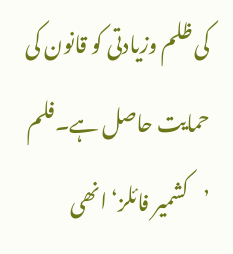کی ظلم وزیادتی کو قانون کی حمایت حاصل ہے۔فلم ’کشمیر فائلز‘ انھی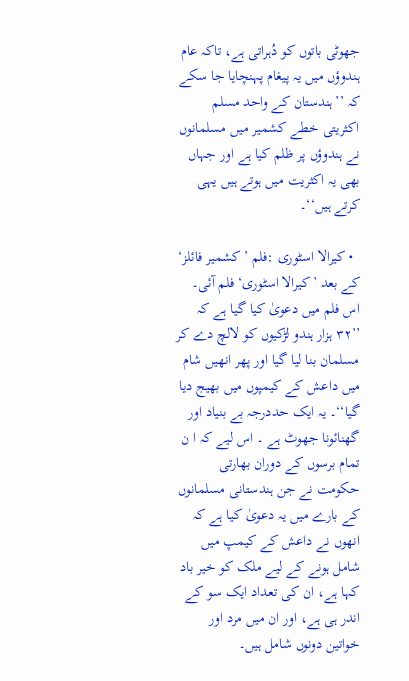جھوٹی باتوں کو دُہراتی ہے، تاکہ عام ہندوؤں میں یہ پیغام پہنچایا جا سکے کہ ’’ہندستان کے واحد مسلم اکثریتی خطے کشمیر میں مسلمانوں نے ہندوؤں پر ظلم کیا ہے اور جہاں بھی یہ اکثریت میں ہوتے ہیں یہی کرتے ہیں‘‘۔

  • کیرالا اسٹوری :فلم ’کشمیر فائلز‘ کے بعد ’کیرالا اسٹوری‘ فلم آئی۔ اس فلم میں دعویٰ کیا گیا ہے کہ ’’۳۲ ہزار ہندو لڑکیوں کو لالچ دے کر مسلمان بنا لیا گیا اور پھر انھیں شام میں داعش کے کیمپوں میں بھیج دیا گیا‘‘۔ یہ ایک حددرجہ بے بنیاد اور گھنائونا جھوٹ ہے ۔ اس لیے کہ ا ن تمام برسوں کے دوران بھارتی حکومت نے جن ہندستانی مسلمانوں کے بارے میں یہ دعویٰ کیا ہے کہ انھوں نے داعش کے کیمپ میں شامل ہونے کے لیے ملک کو خیر باد کہا ہے، ان کی تعداد ایک سو کے اندر ہی ہے، اور ان میں مرد اور خواتین دونوں شامل ہیں۔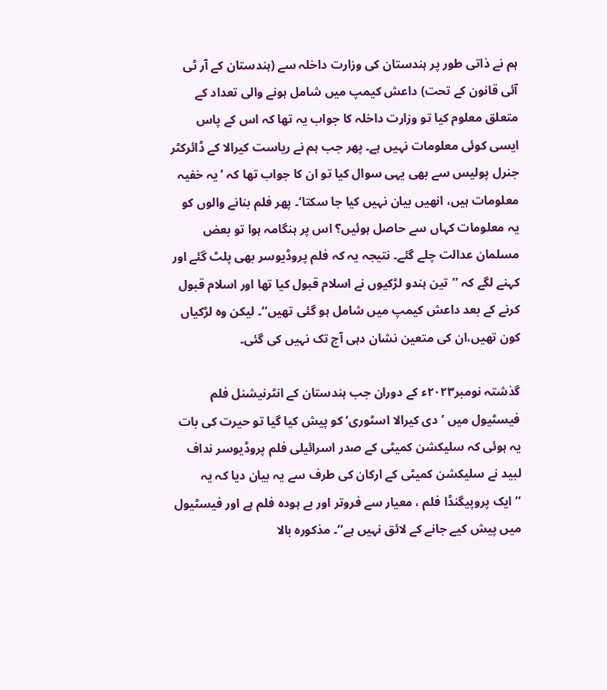ہم نے ذاتی طور پر ہندستان کی وزارت داخلہ سے (ہندستان کے آر ٹی آئی قانون کے تحت) داعش کیمپ میں شامل ہونے والی تعداد کے متعلق معلوم کیا تو وزارت داخلہ کا جواب یہ تھا کہ اس کے پاس ایسی کوئی معلومات نہیں ہے۔ پھر جب ہم نے ریاست کیرالا کے ڈائرکٹر جنرل پولیس سے بھی یہی سوال کیا تو ان کا جواب تھا کہ ’یہ خفیہ معلومات ہیں، انھیں بیان نہیں کیا جا سکتا‘۔ پھر فلم بنانے والوں کو یہ معلومات کہاں سے حاصل ہوئیں؟ اس پر ہنگامہ ہوا تو بعض مسلمان عدالت چلے گئے۔ نتیجہ یہ کہ فلم پروڈیوسر بھی پلٹ گئے اور کہنے لگے کہ ’’تین ہندو لڑکیوں نے اسلام قبول کیا تھا اور اسلام قبول کرنے کے بعد داعش کیمپ میں شامل ہو گئی تھیں‘‘۔ لیکن وہ لڑکیاں کون تھیں،ان کی متعین نشان دہی آج تک نہیں کی گئی۔

گذشتہ نومبر۲۰۲۳ء کے دوران جب ہندستان کے انٹرنیشنل فلم فیسٹیول میں ’دی کیرالا اسٹوری‘ کو پیش کیا گیا تو حیرت کی بات یہ ہوئی کہ سلیکشن کمیٹی کے صدر اسرائیلی فلم پروڈیوسر نداف لبید نے سلیکشن کمیٹی کے ارکان کی طرف سے یہ بیان دیا کہ یہ ’’ایک پروپیگنڈا فلم ، معیار سے فروتر اور بے ہودہ فلم ہے اور فیسٹیول میں پیش کیے جانے کے لائق نہیں ہے‘‘۔ مذکورہ بالا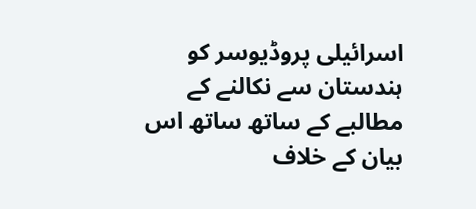اسرائیلی پروڈیوسر کو ہندستان سے نکالنے کے مطالبے کے ساتھ ساتھ اس بیان کے خلاف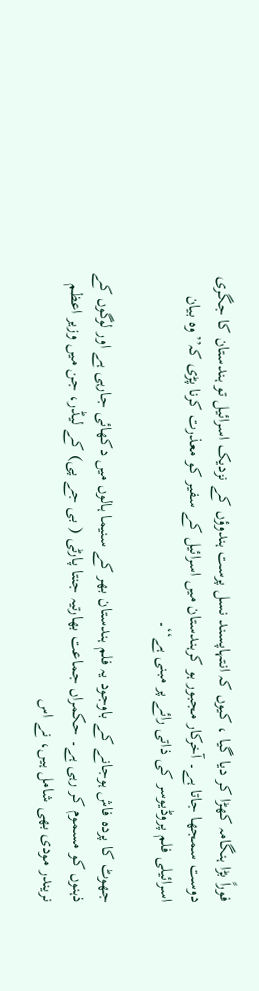فوراً بڑا ہنگامہ کھڑا کر دیا گیا ، کیوں کہ انتہاپسند نسل پرست ہندوؤں کے نزدیک اسرائیل تو ہندستان کا جگری دوست سمجھا جاتا ہے۔ آخرکار مجبور ہو کرہندستان میں اسرائیل کے سفیر کو معذرت کرنا پڑی کہ’’وہ بیان اسرائیلی فلم پروڈیوسر کی ذاتی رائے پر مبنی ہے‘‘۔

جھوٹ کا پردہ فاش ہوجانے کے باوجود یہ فلم ہندستان بھر کے سنیما ہالوں میں دکھائی جارہی ہے اور لوگوں کے ذہنوں کو مسموم کر رہی ہے۔ حکمراں جماعت بھارتیہ جنتا پارٹی ( بی جے پی) کے لیڈر، جن میں وزیر اعظم نریندر مودی بھی شامل ہیں، نے اس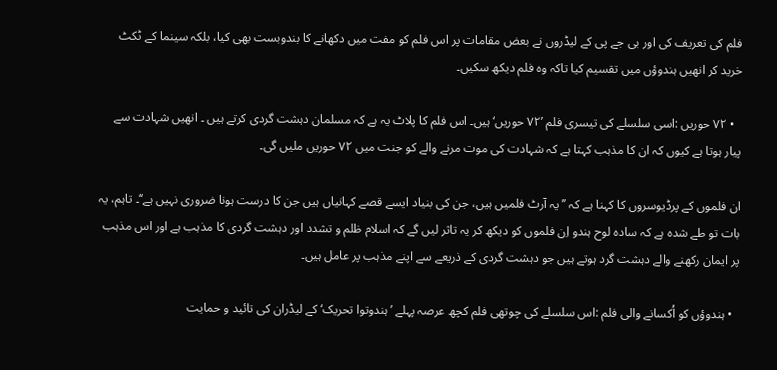فلم کی تعریف کی اور بی جے پی کے لیڈروں نے بعض مقامات پر اس فلم کو مفت میں دکھانے کا بندوبست بھی کیا، بلکہ سینما کے ٹکٹ خرید کر انھیں ہندوؤں میں تقسیم کیا تاکہ وہ فلم دیکھ سکیں۔

  • ۷۲ حوریں :اسی سلسلے کی تیسری فلم ’۷۲ حوریں‘ ہیں۔ اس فلم کا پلاٹ یہ ہے کہ مسلمان دہشت گردی کرتے ہیں ۔ انھیں شہادت سے پیار ہوتا ہے کیوں کہ ان کا مذہب کہتا ہے کہ شہادت کی موت مرنے والے کو جنت میں ۷۲ حوریں ملیں گی۔

ان فلموں کے پرڈیوسروں کا کہنا ہے کہ ’’یہ آرٹ فلمیں ہیں، جن کی بنیاد ایسے قصے کہانیاں ہیں جن کا درست ہونا ضروری نہیں ہے‘‘۔ تاہم، یہ بات تو طے شدہ ہے کہ سادہ لوح ہندو اِن فلموں کو دیکھ کر یہ تاثر لیں گے کہ اسلام ظلم و تشدد اور دہشت گردی کا مذہب ہے اور اس مذہب پر ایمان رکھنے والے دہشت گرد ہوتے ہیں جو دہشت گردی کے ذریعے سے اپنے مذہب پر عامل ہیں۔

  • ہندوؤں کو اُکسانے والی فلم :اس سلسلے کی چوتھی فلم کچھ عرصہ پہلے ’ہندوتوا تحریک‘ کے لیڈران کی تائید و حمایت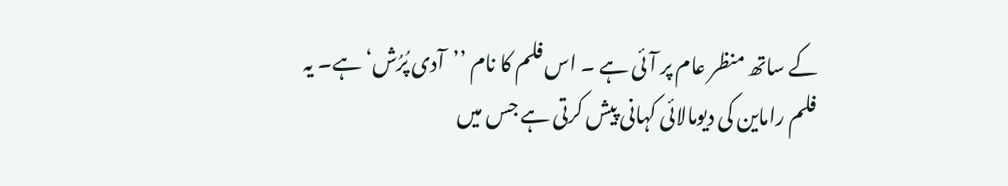کے ساتھ منظر عام پر آئی ہے ۔ اس فلم کا نام ’’آدی پُرُش‘ ہے۔ یہ فلم راماین کی دیومالائی کہانی پیش کرتی ہے جس میں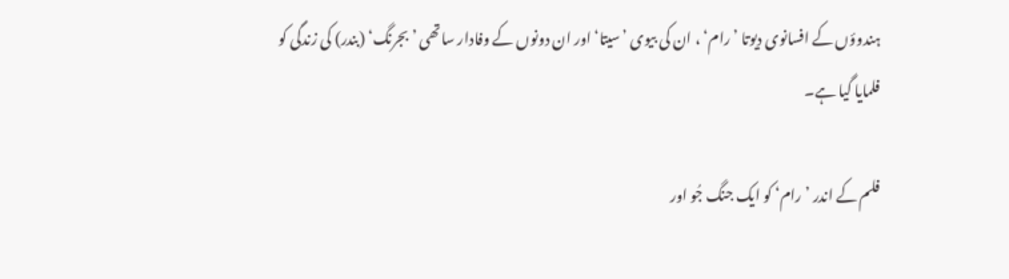ہندوؤں کے افسانوی دیوتا ’رام‘ ، ان کی بیوی ’سیتا‘ اور ان دونوں کے وفادار ساتھی ’بجرنگ‘ (بندر) کی زندگی کو فلمایا گیا ہے۔

فلم کے اندر ’رام‘ کو ایک جنگ جُو اور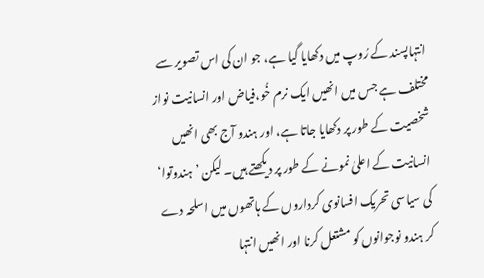انتہاپسند کے رُوپ میں دکھایا گیا ہے، جو ان کی اس تصویر سے مختلف ہے جس میں انھیں ایک نرم خُو،فیاض اور انسانیت نواز شخصیت کے طور پر دکھایا جاتا ہے، اور ہندو آج بھی انھیں انسانیت کے اعلیٰ نمونے کے طور پر دیکھتے ہیں۔ لیکن ’ہندوتوا‘ کی سیاسی تحریک افسانوی کرداروں کے ہاتھوں میں اسلحہ دے کر ہندو نوجوانوں کو مشتعل کرنا اور انھیں انتہا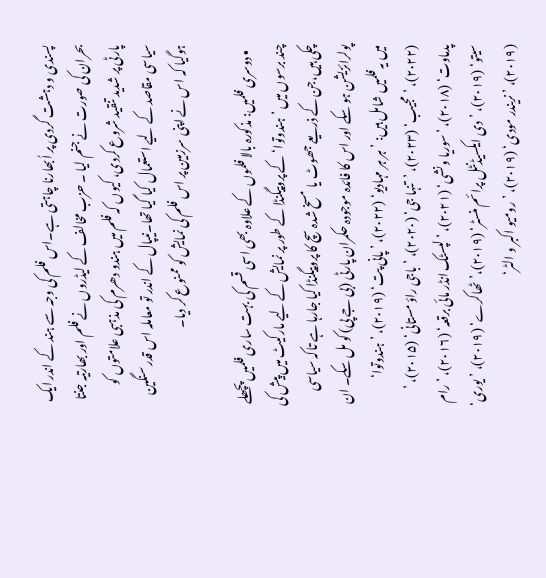پسندی و دہشت گردی پر اُبھارنا چاہتی ہے۔اس فلم کی وجہ سے ہند کے اندر ایک بحران کی صورت نے جنم لیا ۔ حزب مخالف کے لیڈروں نے فلم اور بھارتیہ جنتا پارٹی پر شدید تنقید شروع کردی، کیوں کہ فلم میں ہندو دھرم کی مذہبی علامتوں کو سیاسی مقاصد کے لیے استعمال کیا گیا تھا۔نیپال کے اندر تو معاملہ اس قدر سنگین ہوگیا کہ اس نے اپنی سرزمین پر اس فلم کی نمایش کو ممنوع کر دیا۔

  • دوسری فلمیں: مذکورہ بالا فلموں کے علاوہ بھی اسی قسم کی بہت ساری فلمیں پچھلے چند برسوں میں ’ہندوتوا‘ کے پروپیگنڈا کے طور پر نمایش کے لیے مارکیٹ میں پیش کی چکی ہیں،جن کے ذریعے جھوٹ یا مسخ شدہ سچ کا پروپیگنڈا کیا جارہا ہے تاکہ سیاسی پولرائزیشن ہو سکے اور اس کا فائدہ موجودہ حکمران پارٹی (بی جے پی) کو مل سکے۔ ان میں یہ فلمیں شامل ہیں: ’ہر ہر مہادیو‘ (۲۰۲۲)، ’پانی پت‘ (۲۰۱۹)، ’ہندوتوا‘ (۲۰۲۲)، ’مجیب‘ (۲۰۲۳)، ’تنہا جی‘ (۲۰۲۰)، ’باجی راؤ مستانی‘ (۲۰۱۵)، ’      پدماوت‘ (۲۰۱۸)، ’سوریا ونشی‘ (۲۰۲۱)، ’لپسٹک انڈر مائی برقعہ‘ (۲۰۱۶)، ’رام سیتو‘ (۲۰۱۹)، ’دی ایکسیڈنٹل پرائم منسٹر‘ (۲۰۱۹)،’ٹھاکرے‘ (۲۰۱۹)، ’یوری‘ (۲۰۱۹)، ’نریندر مودی‘ (۲۰۱۹)، ’رومیو اکبر و الٹر‘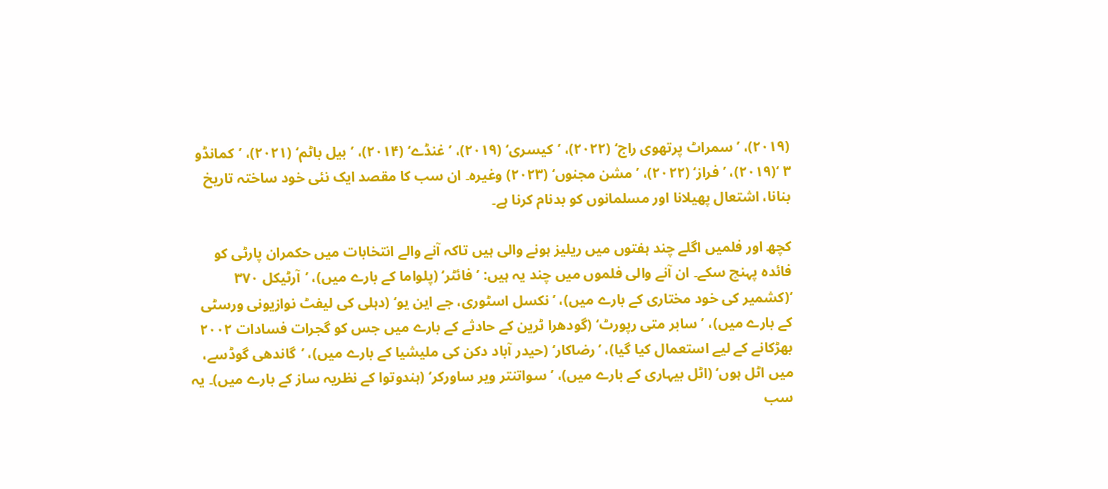(۲۰۱۹)، ’سمراٹ پرتھوی راج‘ (۲۰۲۲)، ’کیسری‘ (۲۰۱۹)، ’غنڈے‘ (۲۰۱۴)، ’بیل باٹم‘ (۲۰۲۱)، ’کمانڈو ۳ ‘(۲۰۱۹)، ’فراز‘ (۲۰۲۲)، ’مشن مجنوں‘ (۲۰۲۳) وغیرہ۔ ان سب کا مقصد ایک نئی خود ساختہ تاریخ بنانا، اشتعال پھیلانا اور مسلمانوں کو بدنام کرنا ہے۔

کچھ اور فلمیں اگلے چند ہفتوں میں ریلیز ہونے والی ہیں تاکہ آنے والے انتخابات میں حکمران پارٹی کو فائدہ پہنچ سکے۔ ان آنے والی فلموں میں چند یہ ہیں: ’فائٹر‘ (پلواما کے بارے میں)، ’آرٹیکل ۳۷۰ ‘(کشمیر کی خود مختاری کے بارے میں)، ’نکسل اسٹوری، جے این یو‘ (دہلی کی لیفٹ نوازیونی ورسٹی کے بارے میں)، ’سابر متی رپورٹ‘ (گودھرا ٹرین کے حادثے کے بارے میں جس کو گجرات فسادات ۲۰۰۲ بھڑکانے کے لیے استعمال کیا گیا)، ’رضاکار‘ (حیدر آباد دکن کی ملیشیا کے بارے میں)، ’گاندھی گوڈسے، میں اٹل ہوں‘ (اٹل بیہاری کے بارے میں)، ’سواتنتر ویر ساورکر‘ (ہندوتوا کے نظریہ ساز کے بارے میں)۔ یہ سب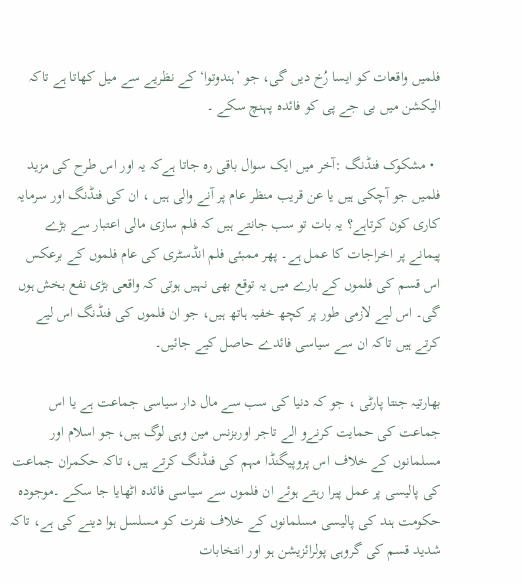فلمیں واقعات کو ایسا رُخ دیں گی، جو ’ہندوتوا‘ کے نظریے سے میل کھاتا ہے تاکہ الیکشن میں بی جے پی کو فائدہ پہنچ سکے ۔

  • مشکوک فنڈنگ :آخر میں ایک سوال باقی رہ جاتا ہےکہ یہ اور اس طرح کی مزید فلمیں جو آچکی ہیں یا عن قریب منظر عام پر آنے والی ہیں ، ان کی فنڈنگ اور سرمایہ کاری کون کرتاہے؟ یہ بات تو سب جانتے ہیں کہ فلم سازی مالی اعتبار سے بڑے پیمانے پر اخراجات کا عمل ہے۔ پھر ممبئی فلم انڈسٹری کی عام فلموں کے برعکس اس قسم کی فلموں کے بارے میں یہ توقع بھی نہیں ہوتی کہ واقعی بڑی نفع بخش ہوں گی۔ اس لیے لازمی طور پر کچھ خفیہ ہاتھ ہیں، جو ان فلموں کی فنڈنگ اس لیے کرتے ہیں تاکہ ان سے سیاسی فائدے حاصل کیے جائیں۔

بھارتیہ جنتا پارٹی ، جو کہ دنیا کی سب سے مال دار سیاسی جماعت ہے یا اس جماعت کی حمایت کرنےو الے تاجر اوربزنس مین وہی لوگ ہیں، جو اسلام اور مسلمانوں کے خلاف اس پروپیگنڈا مہم کی فنڈنگ کرتے ہیں، تاکہ حکمران جماعت کی پالیسی پر عمل پیرا رہتے ہوئے ان فلموں سے سیاسی فائدہ اٹھایا جا سکے ۔موجودہ حکومت ہند کی پالیسی مسلمانوں کے خلاف نفرت کو مسلسل ہوا دینے کی ہے، تاکہ شدید قسم کی گروہی پولرائزیشن ہو اور انتخابات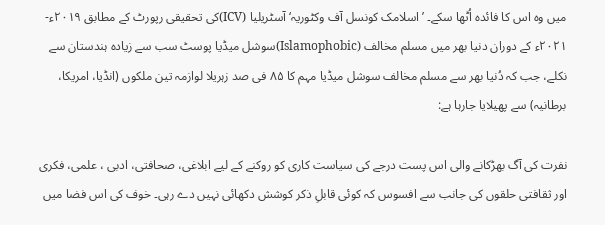میں وہ اس کا فائدہ اُٹھا سکے۔ ’اسلامک کونسل آف وکٹوریہ‘ آسٹریلیا (ICV)کی تحقیقی رپورٹ کے مطابق ۲۰۱۹ء- ۲۰۲۱ء کے دوران دنیا بھر میں مسلم مخالف (Islamophobic)سوشل میڈیا پوسٹ سب سے زیادہ ہندستان سے نکلے، جب کہ دُنیا بھر سے مسلم مخالف سوشل میڈیا مہم کا ۸۵ فی صد زہریلا لوازمہ تین ملکوں (انڈیا، امریکا، برطانیہ) سے پھیلایا جارہا ہے:

نفرت کی آگ بھڑکانے والی اس پست درجے کی سیاست کاری کو روکنے کے لیے ابلاغی، صحافتی، ادبی ، علمی، فکری اور ثقافتی حلقوں کی جانب سے افسوس کہ کوئی قابلِ ذکر کوشش دکھائی نہیں دے رہی۔ خوف کی اس فضا میں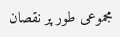مجموعی طور پر نقصان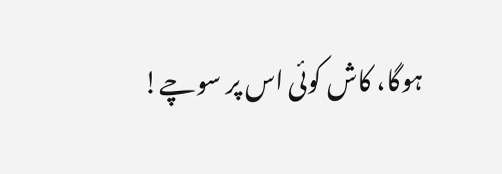ہوگا، کاش کوئی اس پر سوچے!